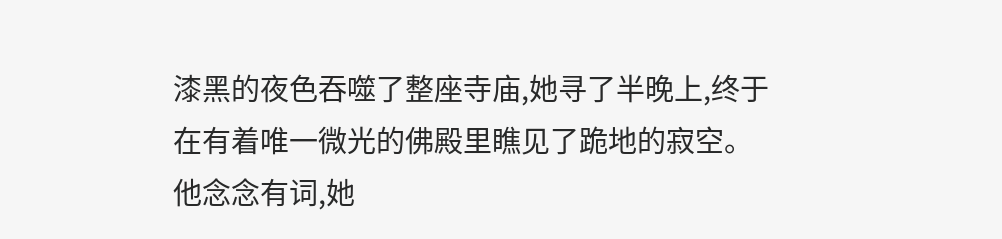漆黑的夜色吞噬了整座寺庙,她寻了半晚上,终于在有着唯一微光的佛殿里瞧见了跪地的寂空。
他念念有词,她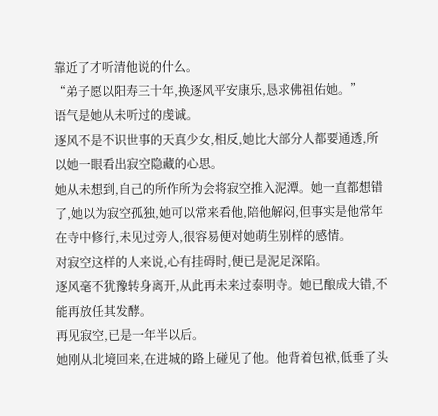靠近了才听清他说的什么。
“弟子愿以阳寿三十年,换逐风平安康乐,恳求佛祖佑她。”
语气是她从未听过的虔诚。
逐风不是不识世事的天真少女,相反,她比大部分人都要通透,所以她一眼看出寂空隐藏的心思。
她从未想到,自己的所作所为会将寂空推入泥潭。她一直都想错了,她以为寂空孤独,她可以常来看他,陪他解闷,但事实是他常年在寺中修行,未见过旁人,很容易便对她萌生别样的感情。
对寂空这样的人来说,心有挂碍时,便已是泥足深陷。
逐风毫不犹豫转身离开,从此再未来过泰明寺。她已酿成大错,不能再放任其发酵。
再见寂空,已是一年半以后。
她刚从北境回来,在进城的路上碰见了他。他背着包袱,低垂了头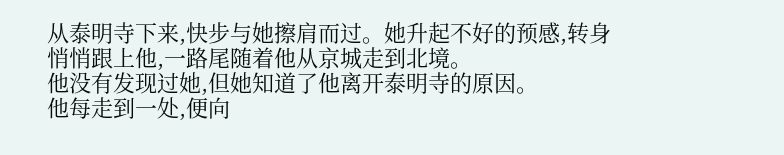从泰明寺下来,快步与她擦肩而过。她升起不好的预感,转身悄悄跟上他,一路尾随着他从京城走到北境。
他没有发现过她,但她知道了他离开泰明寺的原因。
他每走到一处,便向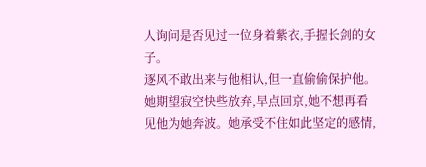人询问是否见过一位身着紫衣,手握长剑的女子。
逐风不敢出来与他相认,但一直偷偷保护他。
她期望寂空快些放弃,早点回京,她不想再看见他为她奔波。她承受不住如此坚定的感情,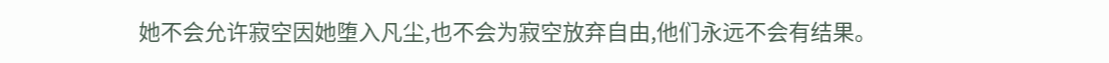她不会允许寂空因她堕入凡尘,也不会为寂空放弃自由,他们永远不会有结果。